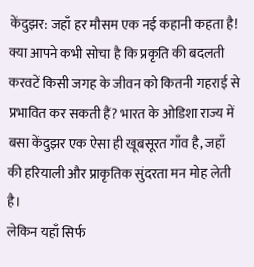केंदुझर: जहाँ हर मौसम एक नई कहानी कहता है!
क्या आपने कभी सोचा है कि प्रकृति की बदलती करवटें किसी जगह के जीवन को कितनी गहराई से प्रभावित कर सकती हैं? भारत के ओडिशा राज्य में बसा केंदुझर एक ऐसा ही खूबसूरत गाँव है, जहाँ की हरियाली और प्राकृतिक सुंदरता मन मोह लेती है।
लेकिन यहाँ सिर्फ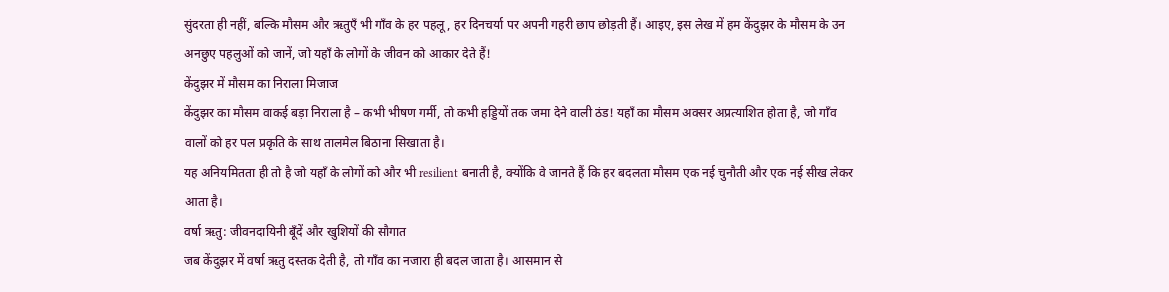सुंदरता ही नहीं, बल्कि मौसम और ऋतुएँ भी गाँव के हर पहलू, हर दिनचर्या पर अपनी गहरी छाप छोड़ती हैं। आइए, इस लेख में हम केंदुझर के मौसम के उन अनछुए पहलुओं को जानें, जो यहाँ के लोगों के जीवन को आकार देते हैं!
केंदुझर में मौसम का निराला मिजाज
केंदुझर का मौसम वाकई बड़ा निराला है – कभी भीषण गर्मी, तो कभी हड्डियों तक जमा देने वाली ठंड! यहाँ का मौसम अक्सर अप्रत्याशित होता है, जो गाँव वालों को हर पल प्रकृति के साथ तालमेल बिठाना सिखाता है।
यह अनियमितता ही तो है जो यहाँ के लोगों को और भी resilient बनाती है, क्योंकि वे जानते हैं कि हर बदलता मौसम एक नई चुनौती और एक नई सीख लेकर आता है।
वर्षा ऋतु: जीवनदायिनी बूँदें और खुशियों की सौगात
जब केंदुझर में वर्षा ऋतु दस्तक देती है, तो गाँव का नजारा ही बदल जाता है। आसमान से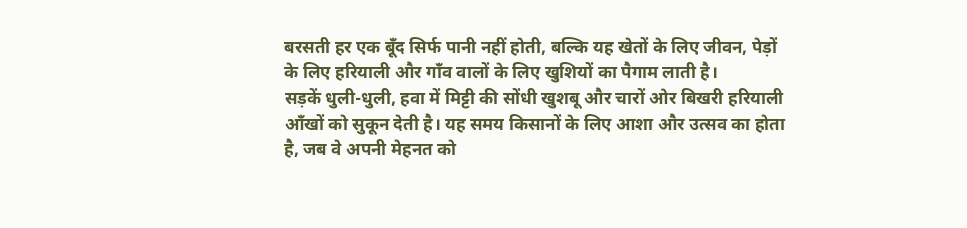बरसती हर एक बूँद सिर्फ पानी नहीं होती, बल्कि यह खेतों के लिए जीवन, पेड़ों के लिए हरियाली और गाँव वालों के लिए खुशियों का पैगाम लाती है।
सड़कें धुली-धुली, हवा में मिट्टी की सोंधी खुशबू और चारों ओर बिखरी हरियाली आँखों को सुकून देती है। यह समय किसानों के लिए आशा और उत्सव का होता है, जब वे अपनी मेहनत को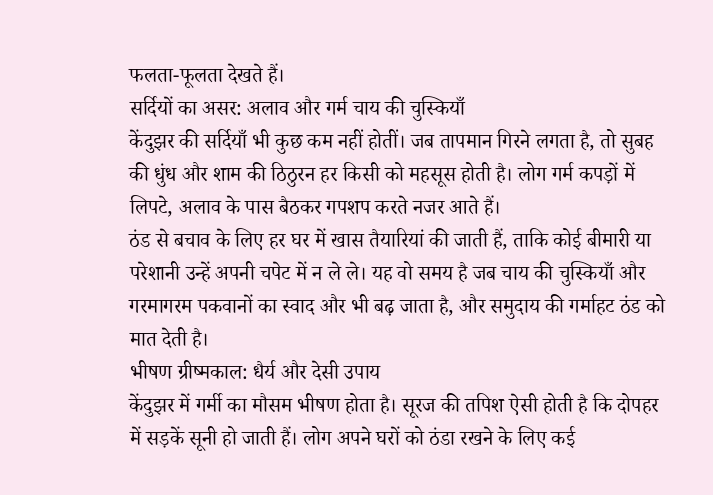फलता-फूलता देखते हैं।
सर्दियों का असर: अलाव और गर्म चाय की चुस्कियाँ
केंदुझर की सर्दियाँ भी कुछ कम नहीं होतीं। जब तापमान गिरने लगता है, तो सुबह की धुंध और शाम की ठिठुरन हर किसी को महसूस होती है। लोग गर्म कपड़ों में लिपटे, अलाव के पास बैठकर गपशप करते नजर आते हैं।
ठंड से बचाव के लिए हर घर में खास तैयारियां की जाती हैं, ताकि कोई बीमारी या परेशानी उन्हें अपनी चपेट में न ले ले। यह वो समय है जब चाय की चुस्कियाँ और गरमागरम पकवानों का स्वाद और भी बढ़ जाता है, और समुदाय की गर्माहट ठंड को मात देती है।
भीषण ग्रीष्मकाल: धैर्य और देसी उपाय
केंदुझर में गर्मी का मौसम भीषण होता है। सूरज की तपिश ऐसी होती है कि दोपहर में सड़कें सूनी हो जाती हैं। लोग अपने घरों को ठंडा रखने के लिए कई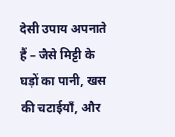देसी उपाय अपनाते हैं – जैसे मिट्टी के घड़ों का पानी, खस की चटाईयाँ, और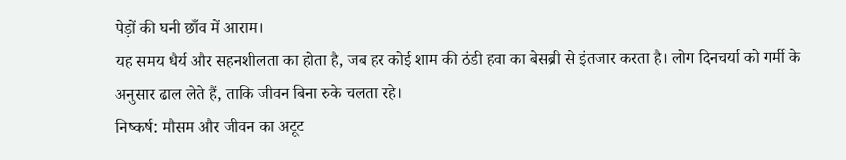पेड़ों की घनी छाँव में आराम।
यह समय धैर्य और सहनशीलता का होता है, जब हर कोई शाम की ठंडी हवा का बेसब्री से इंतजार करता है। लोग दिनचर्या को गर्मी के अनुसार ढाल लेते हैं, ताकि जीवन बिना रुके चलता रहे।
निष्कर्ष: मौसम और जीवन का अटूट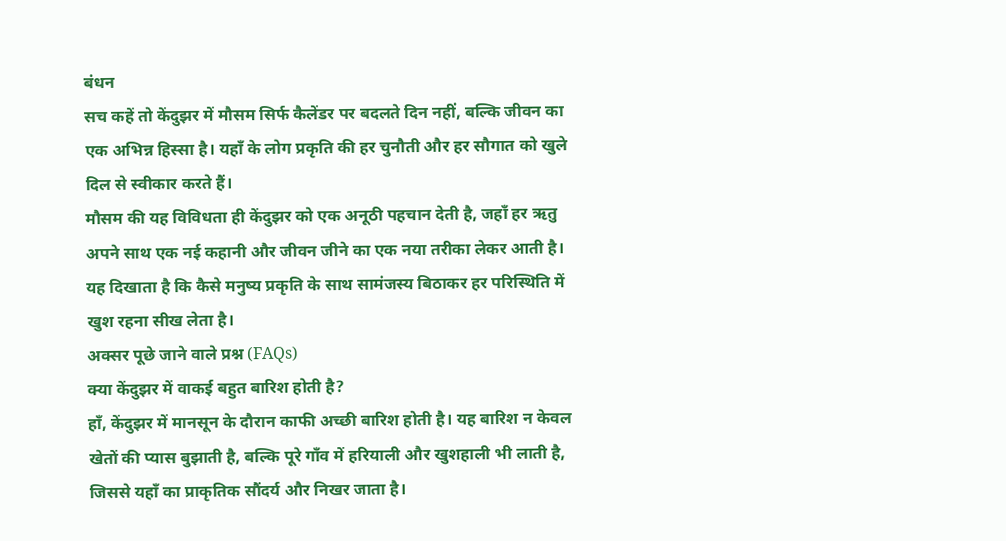बंधन
सच कहें तो केंदुझर में मौसम सिर्फ कैलेंडर पर बदलते दिन नहीं, बल्कि जीवन का एक अभिन्न हिस्सा है। यहाँ के लोग प्रकृति की हर चुनौती और हर सौगात को खुले दिल से स्वीकार करते हैं।
मौसम की यह विविधता ही केंदुझर को एक अनूठी पहचान देती है, जहाँ हर ऋतु अपने साथ एक नई कहानी और जीवन जीने का एक नया तरीका लेकर आती है। यह दिखाता है कि कैसे मनुष्य प्रकृति के साथ सामंजस्य बिठाकर हर परिस्थिति में खुश रहना सीख लेता है।
अक्सर पूछे जाने वाले प्रश्न (FAQs)
क्या केंदुझर में वाकई बहुत बारिश होती है?
हाँ, केंदुझर में मानसून के दौरान काफी अच्छी बारिश होती है। यह बारिश न केवल खेतों की प्यास बुझाती है, बल्कि पूरे गाँव में हरियाली और खुशहाली भी लाती है, जिससे यहाँ का प्राकृतिक सौंदर्य और निखर जाता है।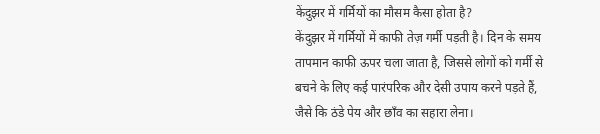केंदुझर में गर्मियों का मौसम कैसा होता है?
केंदुझर में गर्मियों में काफी तेज़ गर्मी पड़ती है। दिन के समय तापमान काफी ऊपर चला जाता है, जिससे लोगों को गर्मी से बचने के लिए कई पारंपरिक और देसी उपाय करने पड़ते हैं, जैसे कि ठंडे पेय और छाँव का सहारा लेना।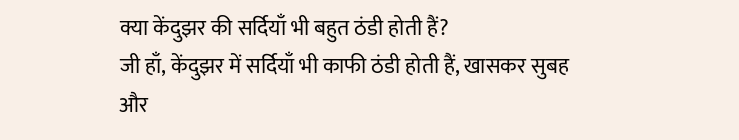क्या केंदुझर की सर्दियाँ भी बहुत ठंडी होती हैं?
जी हाँ, केंदुझर में सर्दियाँ भी काफी ठंडी होती हैं, खासकर सुबह और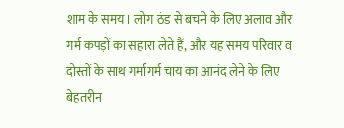शाम के समय। लोग ठंड से बचने के लिए अलाव और गर्म कपड़ों का सहारा लेते हैं, और यह समय परिवार व दोस्तों के साथ गर्मागर्म चाय का आनंद लेने के लिए बेहतरीन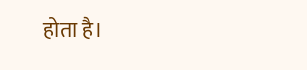होता है।